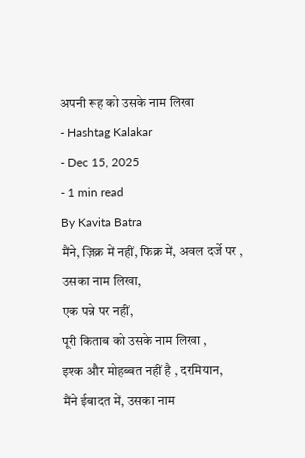अपनी रूह को उसके नाम लिखा
- Hashtag Kalakar
- Dec 15, 2025
- 1 min read
By Kavita Batra
मैंने, ज़िक्र में नहीं, फिक्र में, अवल दर्जे पर , उसका नाम लिखा,
एक पन्ने पर नहीं,
पूरी किताब को उसके नाम लिखा ,
इश्क और मोहब्बत नहीं है , दरमियान,
मैंने ईबादत में, उसका नाम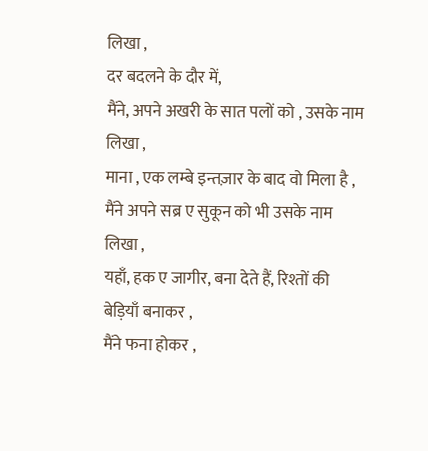लिखा ,
दर बदलने के दौर में,
मैंने, अपने अखरी के सात पलों को , उसके नाम लिखा ,
माना , एक लम्बे इन्तज़ार के बाद वो मिला है ,
मैंने अपने सब्र ए सुकून को भी उसके नाम लिखा ,
यहाँ, हक ए जागीर, बना देते हैं, रिश्तों की बेड़ियाँ बनाकर ,
मैंने फना होकर ,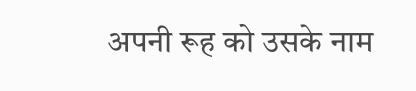अपनी रूह को उसके नाम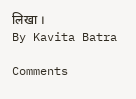लिखा ।
By Kavita Batra

Comments